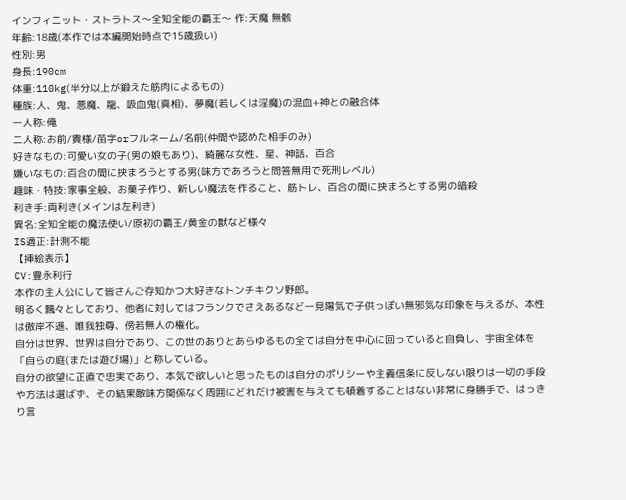インフィニット・ストラトス〜全知全能の覇王〜 作:天魔 無骸
年齢:18歳(本作では本編開始時点で15歳扱い)
性別:男
身長:190cm
体重:110kg(半分以上が鍛えた筋肉によるもの)
種族:人、鬼、悪魔、龍、吸血鬼(真相)、夢魔(若しくは淫魔)の混血+神との融合体
一人称:俺
二人称:お前/貴様/苗字orフルネーム/名前(仲間や認めた相手のみ)
好きなもの:可愛い女の子(男の娘もあり)、綺麗な女性、星、神話、百合
嫌いなもの:百合の間に挟まろうとする男(味方であろうと問答無用で死刑レベル)
趣味・特技:家事全般、お菓子作り、新しい魔法を作ること、筋トレ、百合の間に挟まろとする男の暗殺
利き手:両利き(メインは左利き)
異名:全知全能の魔法使い/原初の覇王/黄金の獣など様々
IS適正:計測不能
【挿絵表示】
CV:豊永利行
本作の主人公にして皆さんご存知かつ大好きなトンチキクソ野郎。
明るく飄々としており、他者に対してはフランクでさえあるなど一見陽気で子供っぽい無邪気な印象を与えるが、本性は傲岸不遜、唯我独尊、傍若無人の権化。
自分は世界、世界は自分であり、この世のありとあらゆるもの全ては自分を中心に回っていると自負し、宇宙全体を「自らの庭(または遊び場)」と称している。
自分の欲望に正直で忠実であり、本気で欲しいと思ったものは自分のポリシーや主義信条に反しない限りは一切の手段や方法は選ばず、その結果敵味方関係なく周囲にどれだけ被害を与えても頓着することはない非常に身勝手で、はっきり言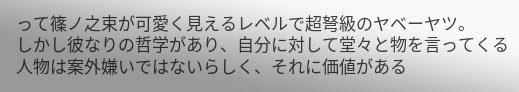って篠ノ之束が可愛く見えるレベルで超弩級のヤベーヤツ。
しかし彼なりの哲学があり、自分に対して堂々と物を言ってくる人物は案外嫌いではないらしく、それに価値がある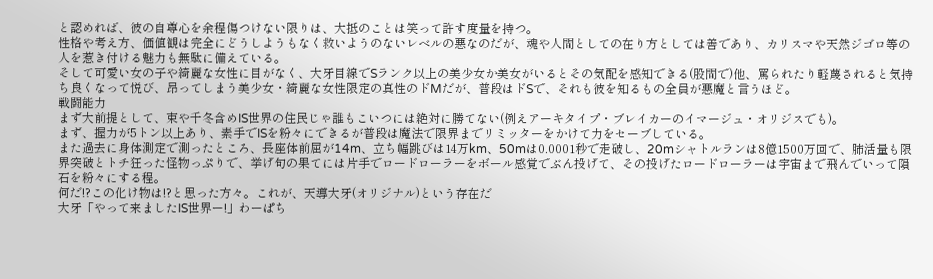と認めれば、彼の自尊心を余程傷つけない限りは、大抵のことは笑って許す度量を持つ。
性格や考え方、価値観は完全にどうしようもなく救いようのないレベルの悪なのだが、魂や人間としての在り方としては善であり、カリスマや天然ジゴロ等の人を惹き付ける魅力も無駄に備えている。
そして可愛い女の子や綺麗な女性に目がなく、大牙目線でSランク以上の美少女か美女がいるとその気配を感知できる(股間で)他、罵られたり軽蔑されると気持ち良くなって悦び、昂ってしまう美少女・綺麗な女性限定の真性のドMだが、普段はドSで、それも彼を知るもの全員が悪魔と言うほど。
戦闘能力
まず大前提として、束や千冬含めIS世界の住民じゃ誰もこいつには絶対に勝てない(例えアーキタイプ・ブレイカーのイマージュ・オリジスでも)。
まず、握力が5トン以上あり、素手でISを粉々にできるが普段は魔法で限界までリミッターをかけて力をセーブしている。
また過去に身体測定で測ったところ、長座体前屈が14m、立ち幅跳びは14万km、50mは0.0001秒で走破し、20mシャトルランは8億1500万回で、肺活量も限界突破とトチ狂った怪物っぷりで、挙げ句の果てには片手でロードローラーをボール感覚でぶん投げて、その投げたロードローラーは宇宙まで飛んでいって隕石を粉々にする程。
何だ!?この化け物は!?と思った方々。これが、天導大牙(オリジナル)という存在だ
大牙「やって来ましたIS世界ー!」わーぱち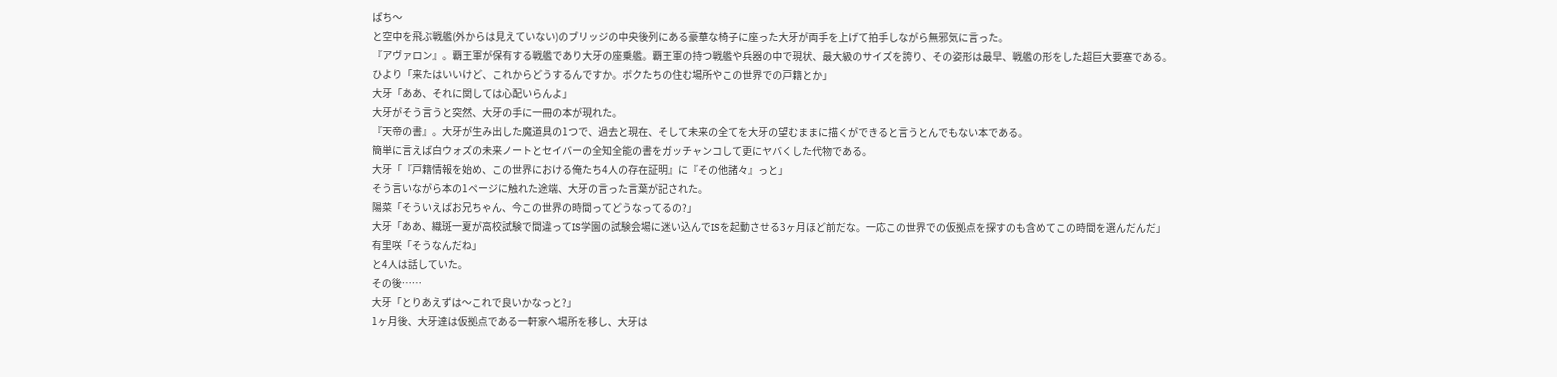ぱち〜
と空中を飛ぶ戦艦(外からは見えていない)のブリッジの中央後列にある豪華な椅子に座った大牙が両手を上げて拍手しながら無邪気に言った。
『アヴァロン』。覇王軍が保有する戦艦であり大牙の座乗艦。覇王軍の持つ戦艦や兵器の中で現状、最大級のサイズを誇り、その姿形は最早、戦艦の形をした超巨大要塞である。
ひより「来たはいいけど、これからどうするんですか。ボクたちの住む場所やこの世界での戸籍とか」
大牙「ああ、それに関しては心配いらんよ」
大牙がそう言うと突然、大牙の手に一冊の本が現れた。
『天帝の書』。大牙が生み出した魔道具の1つで、過去と現在、そして未来の全てを大牙の望むままに描くができると言うとんでもない本である。
簡単に言えば白ウォズの未来ノートとセイバーの全知全能の書をガッチャンコして更にヤバくした代物である。
大牙「『戸籍情報を始め、この世界における俺たち4人の存在証明』に『その他諸々』っと」
そう言いながら本の1ページに触れた途端、大牙の言った言葉が記された。
陽菜「そういえばお兄ちゃん、今この世界の時間ってどうなってるの?」
大牙「ああ、織斑一夏が高校試験で間違ってIS学園の試験会場に迷い込んでISを起動させる3ヶ月ほど前だな。一応この世界での仮拠点を探すのも含めてこの時間を選んだんだ」
有里咲「そうなんだね」
と4人は話していた。
その後……
大牙「とりあえずは〜これで良いかなっと?」
1ヶ月後、大牙達は仮拠点である一軒家へ場所を移し、大牙は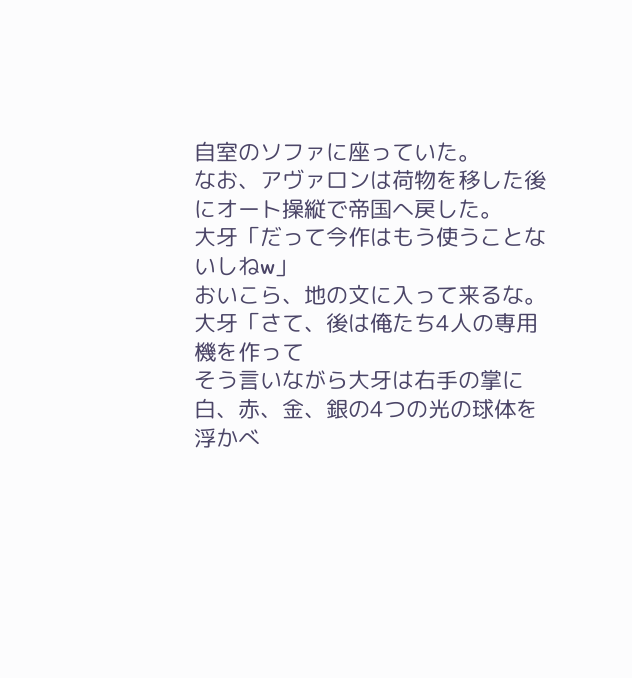自室のソファに座っていた。
なお、アヴァロンは荷物を移した後にオート操縦で帝国へ戻した。
大牙「だって今作はもう使うことないしねw」
おいこら、地の文に入って来るな。
大牙「さて、後は俺たち4人の専用機を作って
そう言いながら大牙は右手の掌に白、赤、金、銀の4つの光の球体を浮かべ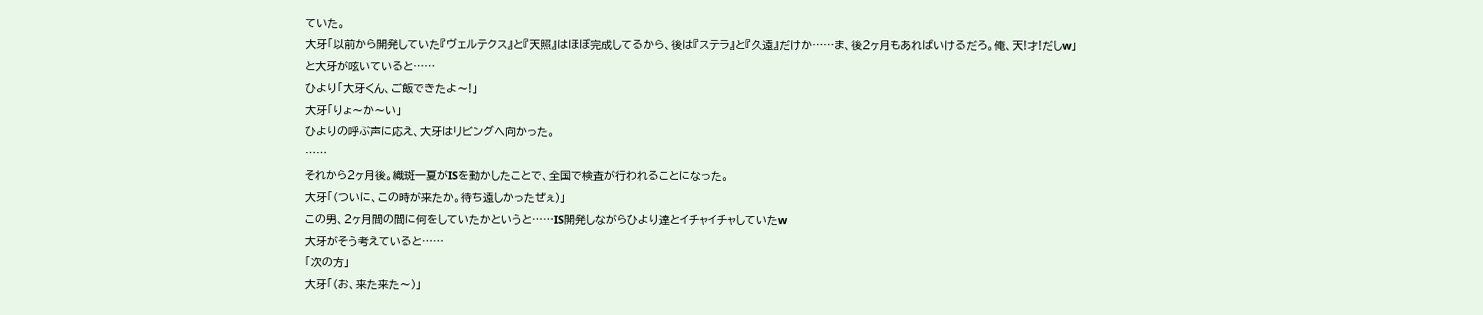ていた。
大牙「以前から開発していた『ヴェルテクス』と『天照』はほぼ完成してるから、後は『ステラ』と『久遠』だけか……ま、後2ヶ月もあればいけるだろ。俺、天!才!だしw」
と大牙が呟いていると……
ひより「大牙くん、ご飯できたよ〜!」
大牙「りょ〜か〜い」
ひよりの呼ぶ声に応え、大牙はリビングへ向かった。
……
それから2ヶ月後。織斑一夏がISを動かしたことで、全国で検査が行われることになった。
大牙「(ついに、この時が来たか。待ち遠しかったぜぇ)」
この男、2ヶ月間の間に何をしていたかというと……IS開発しながらひより達とイチャイチャしていたw
大牙がそう考えていると……
「次の方」
大牙「(お、来た来た〜)」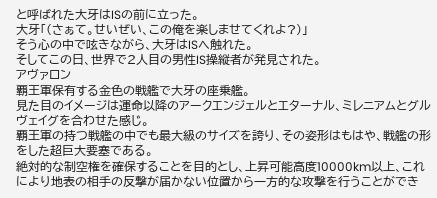と呼ばれた大牙はISの前に立った。
大牙「(さぁて。せいぜい、この俺を楽しませてくれよ?)」
そう心の中で呟きながら、大牙はISへ触れた。
そしてこの日、世界で2人目の男性IS操縦者が発見された。
アヴァロン
覇王軍保有する金色の戦艦で大牙の座乗艦。
見た目のイメージは運命以降のアークエンジェルとエターナル、ミレニアムとグルヴェイグを合わせた感じ。
覇王軍の持つ戦艦の中でも最大級のサイズを誇り、その姿形はもはや、戦艦の形をした超巨大要塞である。
絶対的な制空権を確保することを目的とし、上昇可能高度10000km以上、これにより地表の相手の反撃が届かない位置から一方的な攻撃を行うことができ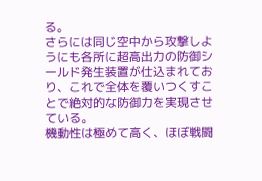る。
さらには同じ空中から攻撃しようにも各所に超高出力の防御シールド発生装置が仕込まれており、これで全体を覆いつくすことで絶対的な防御力を実現させている。
機動性は極めて高く、ほぼ戦闘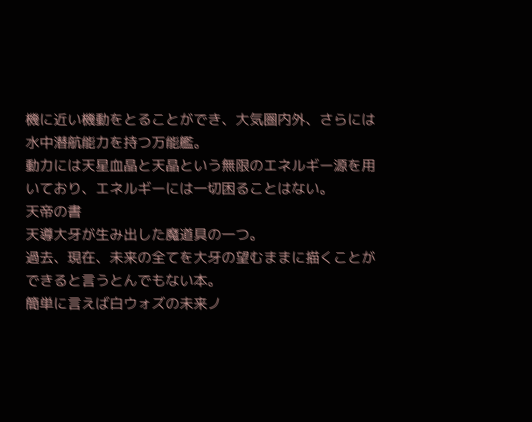機に近い機動をとることができ、大気圏内外、さらには水中潜航能力を持つ万能艦。
動力には天星血晶と天晶という無限のエネルギー源を用いており、エネルギーには一切困ることはない。
天帝の書
天導大牙が生み出した魔道具の一つ。
過去、現在、未来の全てを大牙の望むままに描くことができると言うとんでもない本。
簡単に言えば白ウォズの未来ノ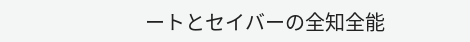ートとセイバーの全知全能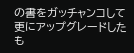の書をガッチャンコして更にアップグレードしたも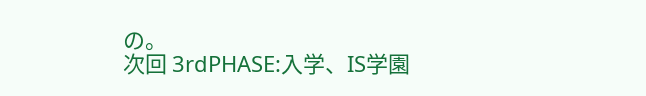の。
次回 3rdPHASE:入学、IS学園